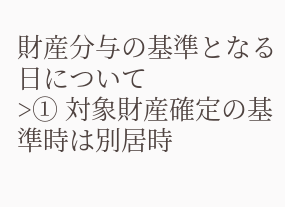財産分与の基準となる日について
>① 対象財産確定の基準時は別居時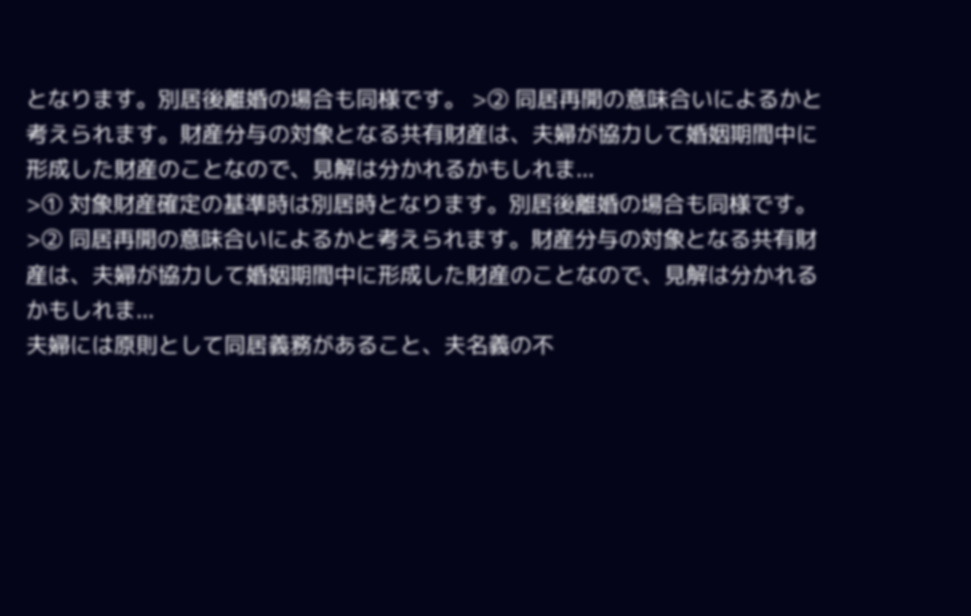となります。別居後離婚の場合も同様です。 >② 同居再開の意味合いによるかと考えられます。財産分与の対象となる共有財産は、夫婦が協力して婚姻期間中に形成した財産のことなので、見解は分かれるかもしれま...
>① 対象財産確定の基準時は別居時となります。別居後離婚の場合も同様です。 >② 同居再開の意味合いによるかと考えられます。財産分与の対象となる共有財産は、夫婦が協力して婚姻期間中に形成した財産のことなので、見解は分かれるかもしれま...
夫婦には原則として同居義務があること、夫名義の不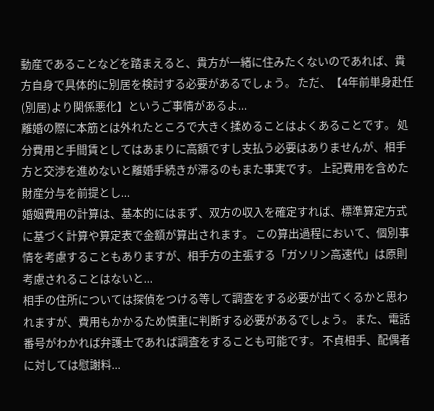動産であることなどを踏まえると、貴方が一緒に住みたくないのであれば、貴方自身で具体的に別居を検討する必要があるでしょう。 ただ、【4年前単身赴任(別居)より関係悪化】というご事情があるよ...
離婚の際に本筋とは外れたところで大きく揉めることはよくあることです。 処分費用と手間賃としてはあまりに高額ですし支払う必要はありませんが、相手方と交渉を進めないと離婚手続きが滞るのもまた事実です。 上記費用を含めた財産分与を前提とし...
婚姻費用の計算は、基本的にはまず、双方の収入を確定すれば、標準算定方式に基づく計算や算定表で金額が算出されます。 この算出過程において、個別事情を考慮することもありますが、相手方の主張する「ガソリン高速代」は原則考慮されることはないと...
相手の住所については探偵をつける等して調査をする必要が出てくるかと思われますが、費用もかかるため慎重に判断する必要があるでしょう。 また、電話番号がわかれば弁護士であれば調査をすることも可能です。 不貞相手、配偶者に対しては慰謝料...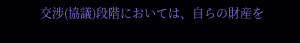交渉(協議)段階においては、自らの財産を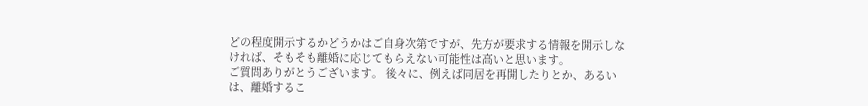どの程度開示するかどうかはご自身次第ですが、先方が要求する情報を開示しなければ、そもそも離婚に応じてもらえない可能性は高いと思います。
ご質問ありがとうございます。 後々に、例えば同居を再開したりとか、あるいは、離婚するこ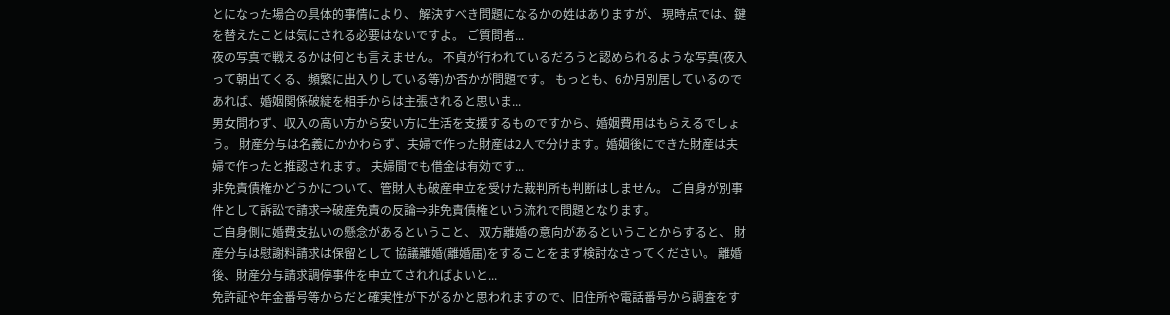とになった場合の具体的事情により、 解決すべき問題になるかの姓はありますが、 現時点では、鍵を替えたことは気にされる必要はないですよ。 ご質問者...
夜の写真で戦えるかは何とも言えません。 不貞が行われているだろうと認められるような写真(夜入って朝出てくる、頻繁に出入りしている等)か否かが問題です。 もっとも、6か月別居しているのであれば、婚姻関係破綻を相手からは主張されると思いま...
男女問わず、収入の高い方から安い方に生活を支援するものですから、婚姻費用はもらえるでしょう。 財産分与は名義にかかわらず、夫婦で作った財産は2人で分けます。婚姻後にできた財産は夫婦で作ったと推認されます。 夫婦間でも借金は有効です...
非免責債権かどうかについて、管財人も破産申立を受けた裁判所も判断はしません。 ご自身が別事件として訴訟で請求⇒破産免責の反論⇒非免責債権という流れで問題となります。
ご自身側に婚費支払いの懸念があるということ、 双方離婚の意向があるということからすると、 財産分与は慰謝料請求は保留として 協議離婚(離婚届)をすることをまず検討なさってください。 離婚後、財産分与請求調停事件を申立てされればよいと...
免許証や年金番号等からだと確実性が下がるかと思われますので、旧住所や電話番号から調査をす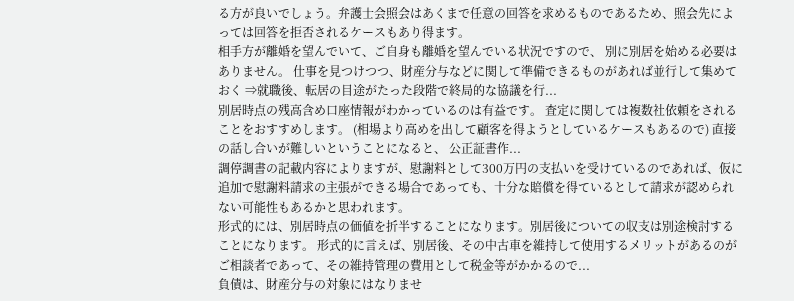る方が良いでしょう。弁護士会照会はあくまで任意の回答を求めるものであるため、照会先によっては回答を拒否されるケースもあり得ます。
相手方が離婚を望んでいて、ご自身も離婚を望んでいる状況ですので、 別に別居を始める必要はありません。 仕事を見つけつつ、財産分与などに関して準備できるものがあれば並行して集めておく ⇒就職後、転居の目途がたった段階で終局的な協議を行...
別居時点の残高含め口座情報がわかっているのは有益です。 査定に関しては複数社依頼をされることをおすすめします。 (相場より高めを出して顧客を得ようとしているケースもあるので) 直接の話し合いが難しいということになると、 公正証書作...
調停調書の記載内容によりますが、慰謝料として300万円の支払いを受けているのであれば、仮に追加で慰謝料請求の主張ができる場合であっても、十分な賠償を得ているとして請求が認められない可能性もあるかと思われます。
形式的には、別居時点の価値を折半することになります。別居後についての収支は別途検討することになります。 形式的に言えば、別居後、その中古車を維持して使用するメリットがあるのがご相談者であって、その維持管理の費用として税金等がかかるので...
負債は、財産分与の対象にはなりませ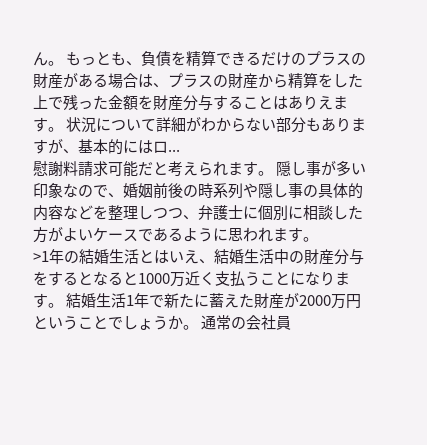ん。 もっとも、負債を精算できるだけのプラスの財産がある場合は、プラスの財産から精算をした上で残った金額を財産分与することはありえます。 状況について詳細がわからない部分もありますが、基本的にはロ...
慰謝料請求可能だと考えられます。 隠し事が多い印象なので、婚姻前後の時系列や隠し事の具体的内容などを整理しつつ、弁護士に個別に相談した方がよいケースであるように思われます。
>1年の結婚生活とはいえ、結婚生活中の財産分与をするとなると1000万近く支払うことになります。 結婚生活1年で新たに蓄えた財産が2000万円ということでしょうか。 通常の会社員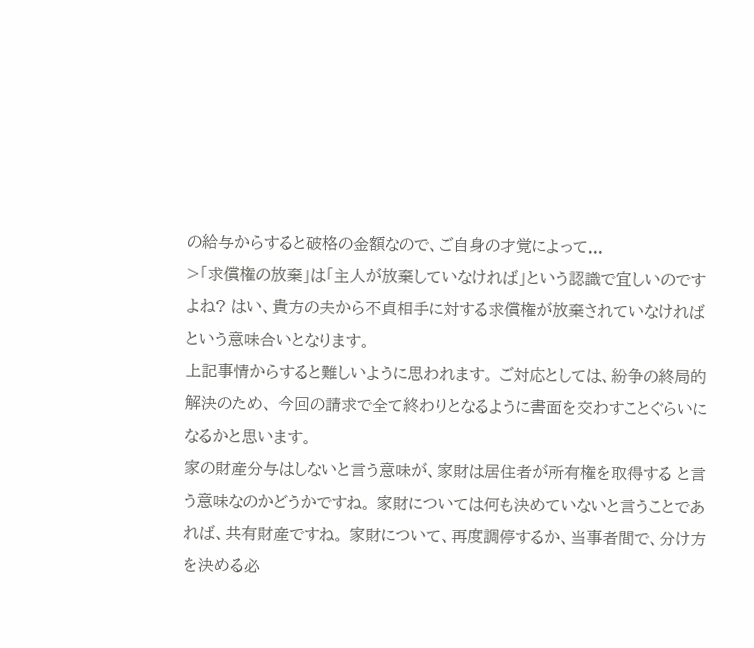の給与からすると破格の金額なので、ご自身の才覚によって...
>「求償権の放棄」は「主人が放棄していなければ」という認識で宜しいのですよね? はい、貴方の夫から不貞相手に対する求償権が放棄されていなければという意味合いとなります。
上記事情からすると難しいように思われます。 ご対応としては、紛争の終局的解決のため、 今回の請求で全て終わりとなるように書面を交わすことぐらいになるかと思います。
家の財産分与はしないと言う意味が、家財は居住者が所有権を取得する と言う意味なのかどうかですね。 家財については何も決めていないと言うことであれば、共有財産ですね。 家財について、再度調停するか、当事者間で、分け方を決める必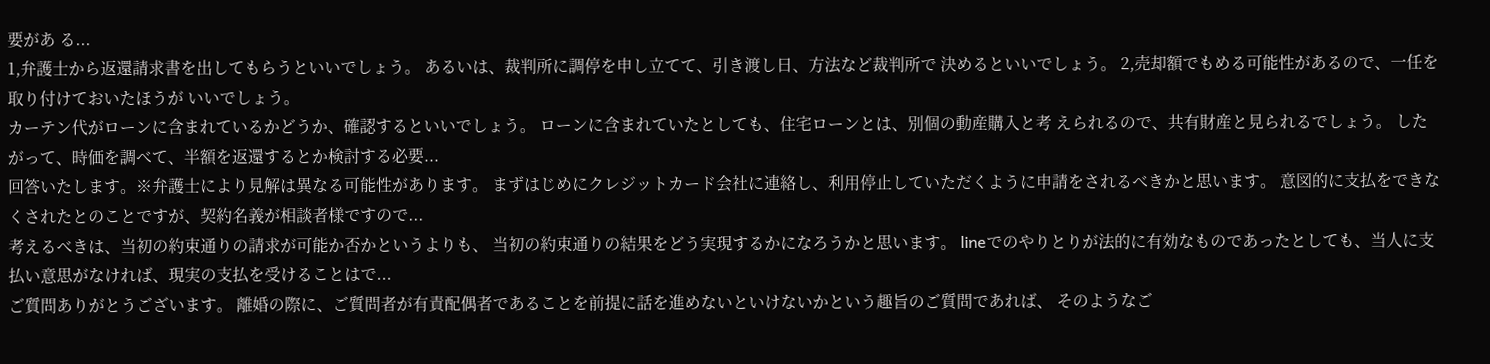要があ る...
1,弁護士から返還請求書を出してもらうといいでしょう。 あるいは、裁判所に調停を申し立てて、引き渡し日、方法など裁判所で 決めるといいでしょう。 2,売却額でもめる可能性があるので、一任を取り付けておいたほうが いいでしょう。
カーテン代がローンに含まれているかどうか、確認するといいでしょう。 ローンに含まれていたとしても、住宅ローンとは、別個の動産購入と考 えられるので、共有財産と見られるでしょう。 したがって、時価を調べて、半額を返還するとか検討する必要...
回答いたします。※弁護士により見解は異なる可能性があります。 まずはじめにクレジットカード会社に連絡し、利用停止していただくように申請をされるべきかと思います。 意図的に支払をできなくされたとのことですが、契約名義が相談者様ですので...
考えるべきは、当初の約束通りの請求が可能か否かというよりも、 当初の約束通りの結果をどう実現するかになろうかと思います。 lineでのやりとりが法的に有効なものであったとしても、当人に支払い意思がなければ、現実の支払を受けることはで...
ご質問ありがとうございます。 離婚の際に、ご質問者が有責配偶者であることを前提に話を進めないといけないかという趣旨のご質問であれば、 そのようなご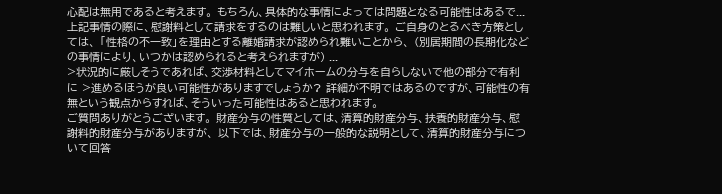心配は無用であると考えます。 もちろん、具体的な事情によっては問題となる可能性はあるで...
上記事情の際に、慰謝料として請求をするのは難しいと思われます。 ご自身のとるべき方策としては、 「性格の不一致」を理由とする離婚請求が認められ難いことから、 (別居期間の長期化などの事情により、いつかは認められると考えられますが) ...
>状況的に厳しそうであれば、交渉材料としてマイホームの分与を自らしないで他の部分で有利に >進めるほうが良い可能性がありますでしょうか? 詳細が不明ではあるのですが、可能性の有無という観点からすれば、そういった可能性はあると思われます。
ご質問ありがとうございます。 財産分与の性質としては、清算的財産分与、扶養的財産分与、慰謝料的財産分与がありますが、 以下では、財産分与の一般的な説明として、清算的財産分与について回答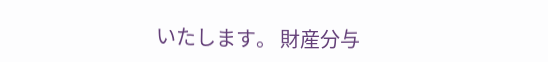いたします。 財産分与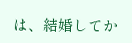は、結婚してか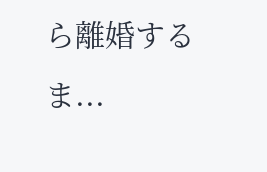ら離婚するま...